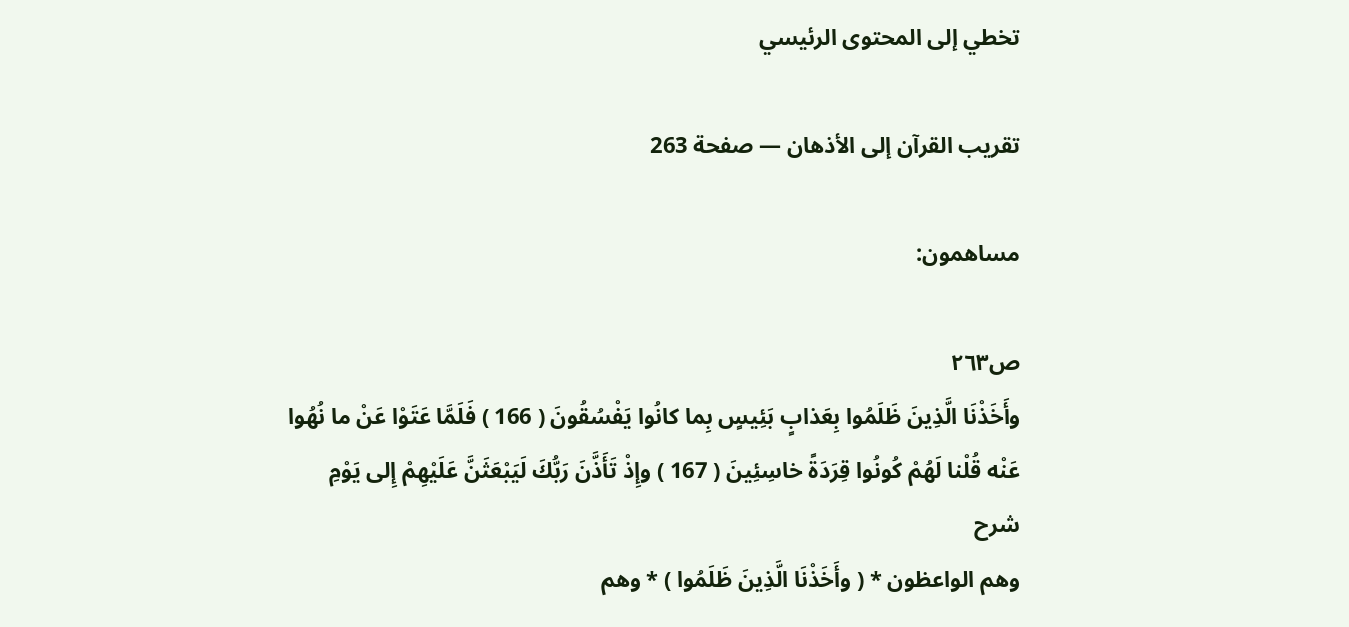تخطي إلى المحتوى الرئيسي

تقريب القرآن إلى الأذهان — صفحة 263

مساهمون:

ص٢٦٣
وأَخَذْنَا الَّذِينَ ظَلَمُوا بِعَذابٍ بَئِيسٍ بِما كانُوا يَفْسُقُونَ ( 166 ) فَلَمَّا عَتَوْا عَنْ ما نُهُوا عَنْه قُلْنا لَهُمْ كُونُوا قِرَدَةً خاسِئِينَ ( 167 ) وإِذْ تَأَذَّنَ رَبُّكَ لَيَبْعَثَنَّ عَلَيْهِمْ إِلى يَوْمِ
شرح
وهم الواعظون * ( وأَخَذْنَا الَّذِينَ ظَلَمُوا ) * وهم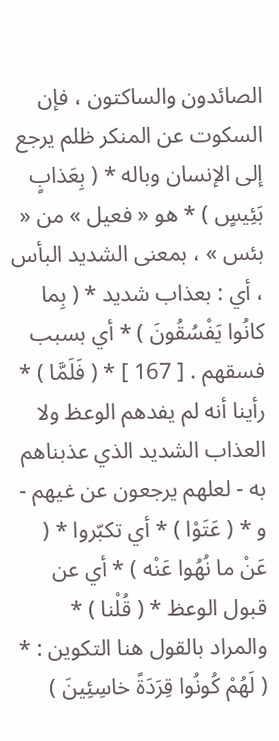الصائدون والساكتون ، فإن السكوت عن المنكر ظلم يرجع إلى الإنسان وباله * ( بِعَذابٍ بَئِيسٍ ) * هو « فعيل » من « بئس » ، بمعنى الشديد البأس ، أي : بعذاب شديد * ( بِما كانُوا يَفْسُقُونَ ) * أي بسبب فسقهم . [ 167 ] * ( فَلَمَّا ) * رأينا أنه لم يفدهم الوعظ ولا العذاب الشديد الذي عذبناهم به - لعلهم يرجعون عن غيهم - و * ( عَتَوْا ) * أي تكبّروا * ( عَنْ ما نُهُوا عَنْه ) * أي عن قبول الوعظ * ( قُلْنا ) * والمراد بالقول هنا التكوين : * ( لَهُمْ كُونُوا قِرَدَةً خاسِئِينَ )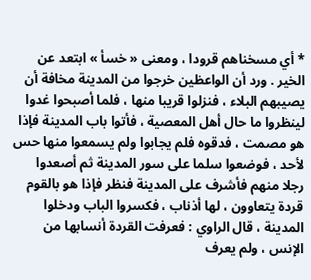* أي مسخناهم قرودا ، ومعنى « خسأ » ابتعد عن الخير . ورد أن الواعظين خرجوا من المدينة مخافة أن يصيبهم البلاء ، فنزلوا قريبا منها ، فلما أصبحوا غدوا لينظروا ما حال أهل المعصية ، فأتوا باب المدينة فإذا هو مصمت ، فدقوه فلم يجابوا ولم يسمعوا منها حس لأحد ، فوضعوا سلما على سور المدينة ثم أصعدوا رجلا منهم فأشرف على المدينة فنظر فإذا هو بالقوم قردة يتعاوون ، لها أذناب ، فكسروا الباب ودخلوا المدينة ، قال الراوي : فعرفت القردة أنسابها من الإنس ، ولم يعرف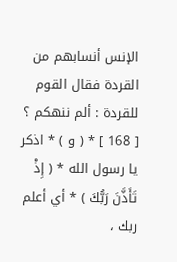الإنس أنسابهم من القردة فقال القوم للقردة : ألم ننهكم ؟ [ 168 ] * ( و ) * اذكر يا رسول الله * ( إِذْ تَأَذَّنَ رَبُّكَ ) * أي أعلم ربك ،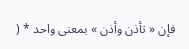فإن « تأذن وأذن » بمعنى واحد * (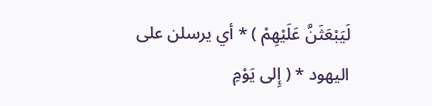لَيَبْعَثَنَّ عَلَيْهِمْ ) * أي يرسلن على اليهود * ( إِلى يَوْمِ